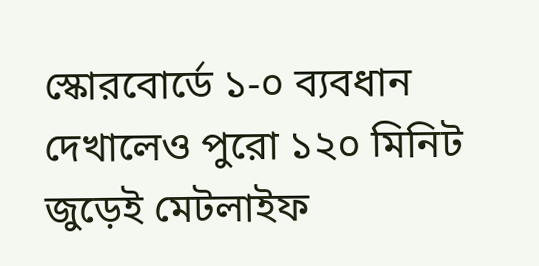স্কোরবোর্ডে ১-০ ব্যবধান দেখালেও পুরো ১২০ মিনিট জুড়েই মেটলাইফ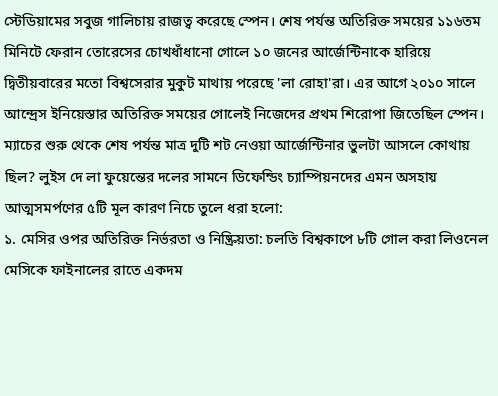স্টেডিয়ামের সবুজ গালিচায় রাজত্ব করেছে স্পেন। শেষ পর্যন্ত অতিরিক্ত সময়ের ১১৬তম মিনিটে ফেরান তোরেসের চোখধাঁধানো গোলে ১০ জনের আর্জেন্টিনাকে হারিয়ে দ্বিতীয়বারের মতো বিশ্বসেরার মুকুট মাথায় পরেছে 'লা রোহা'রা। এর আগে ২০১০ সালে আন্দ্রেস ইনিয়েস্তার অতিরিক্ত সময়ের গোলেই নিজেদের প্রথম শিরোপা জিতেছিল স্পেন। ম্যাচের শুরু থেকে শেষ পর্যন্ত মাত্র দুটি শট নেওয়া আর্জেন্টিনার ভুলটা আসলে কোথায় ছিল? লুইস দে লা ফুয়েন্তের দলের সামনে ডিফেন্ডিং চ্যাম্পিয়নদের এমন অসহায় আত্মসমর্পণের ৫টি মূল কারণ নিচে তুলে ধরা হলো:
১. মেসির ওপর অতিরিক্ত নির্ভরতা ও নিষ্ক্রিয়তা: চলতি বিশ্বকাপে ৮টি গোল করা লিওনেল মেসিকে ফাইনালের রাতে একদম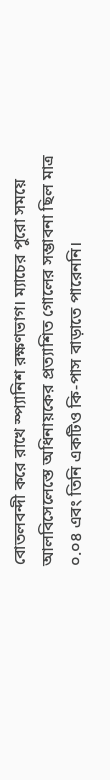বোতলবন্দী করে রাখে স্প্যানিশ রক্ষণভাগ। ম্যাচের পুরো সময়ে আলবিসেলেস্তে অধিনায়কের প্রত্যাশিত গোলের সম্ভাবনা ছিল মাত্র ০.০৪ এবং তিনি একটিও কি-পাস বাড়াতে পারেননি।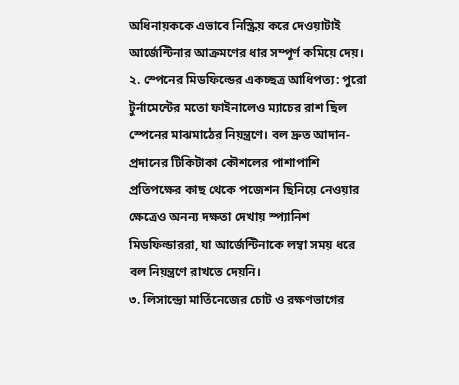অধিনায়ককে এভাবে নিস্ক্রিয় করে দেওয়াটাই আর্জেন্টিনার আক্রমণের ধার সম্পূর্ণ কমিয়ে দেয়।
২. স্পেনের মিডফিল্ডের একচ্ছত্র আধিপত্য: পুরো টুর্নামেন্টের মতো ফাইনালেও ম্যাচের রাশ ছিল স্পেনের মাঝমাঠের নিয়ন্ত্রণে। বল দ্রুত আদান-প্রদানের টিকিটাকা কৌশলের পাশাপাশি প্রতিপক্ষের কাছ থেকে পজেশন ছিনিয়ে নেওয়ার ক্ষেত্রেও অনন্য দক্ষতা দেখায় স্প্যানিশ মিডফিল্ডাররা, যা আর্জেন্টিনাকে লম্বা সময় ধরে বল নিয়ন্ত্রণে রাখতে দেয়নি।
৩. লিসান্দ্রো মার্তিনেজের চোট ও রক্ষণভাগের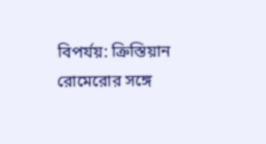বিপর্যয়: ক্রিস্তিয়ান রোমেরোর সঙ্গে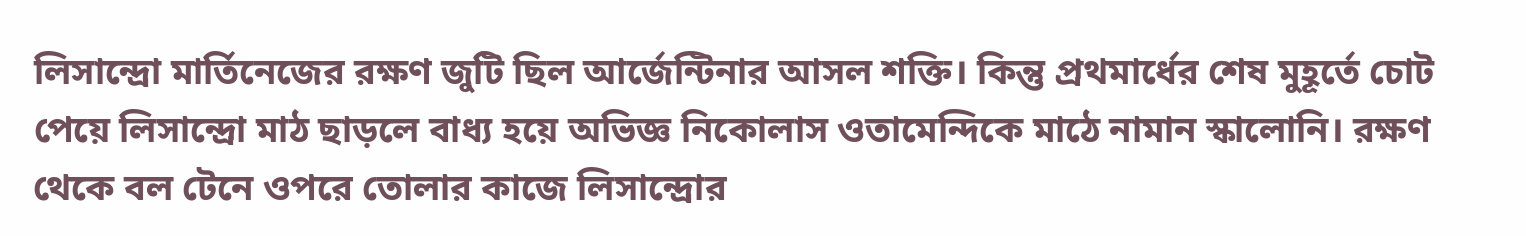লিসান্দ্রো মার্তিনেজের রক্ষণ জুটি ছিল আর্জেন্টিনার আসল শক্তি। কিন্তু প্রথমার্ধের শেষ মুহূর্তে চোট পেয়ে লিসান্দ্রো মাঠ ছাড়লে বাধ্য হয়ে অভিজ্ঞ নিকোলাস ওতামেন্দিকে মাঠে নামান স্কালোনি। রক্ষণ থেকে বল টেনে ওপরে তোলার কাজে লিসান্দ্রোর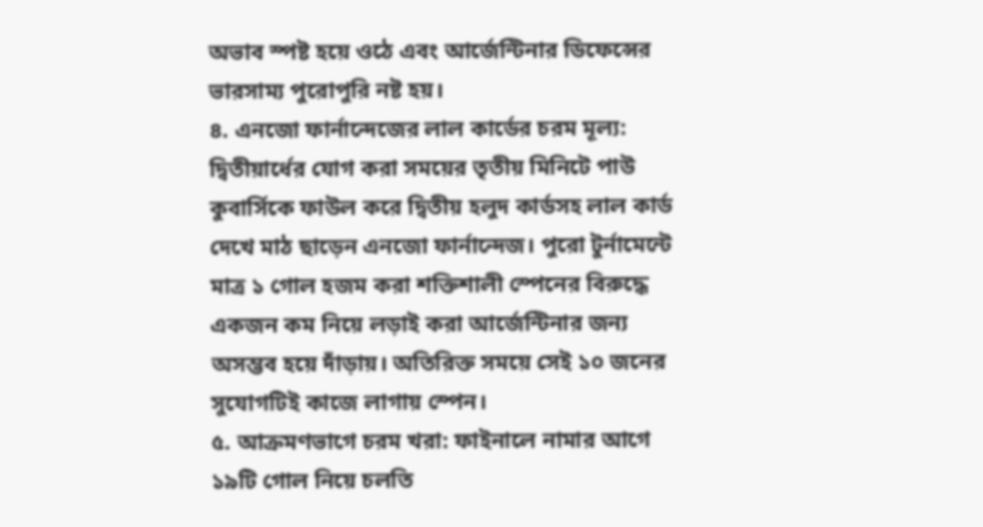অভাব স্পষ্ট হয়ে ওঠে এবং আর্জেন্টিনার ডিফেন্সের ভারসাম্য পুরোপুরি নষ্ট হয়।
৪. এনজো ফার্নান্দেজের লাল কার্ডের চরম মূল্য: দ্বিতীয়ার্ধের যোগ করা সময়ের তৃতীয় মিনিটে পাউ কুবার্সিকে ফাউল করে দ্বিতীয় হলুদ কার্ডসহ লাল কার্ড দেখে মাঠ ছাড়েন এনজো ফার্নান্দেজ। পুরো টুর্নামেন্টে মাত্র ১ গোল হজম করা শক্তিশালী স্পেনের বিরুদ্ধে একজন কম নিয়ে লড়াই করা আর্জেন্টিনার জন্য অসম্ভব হয়ে দাঁড়ায়। অতিরিক্ত সময়ে সেই ১০ জনের সুযোগটিই কাজে লাগায় স্পেন।
৫. আক্রমণভাগে চরম খরা: ফাইনালে নামার আগে ১৯টি গোল নিয়ে চলতি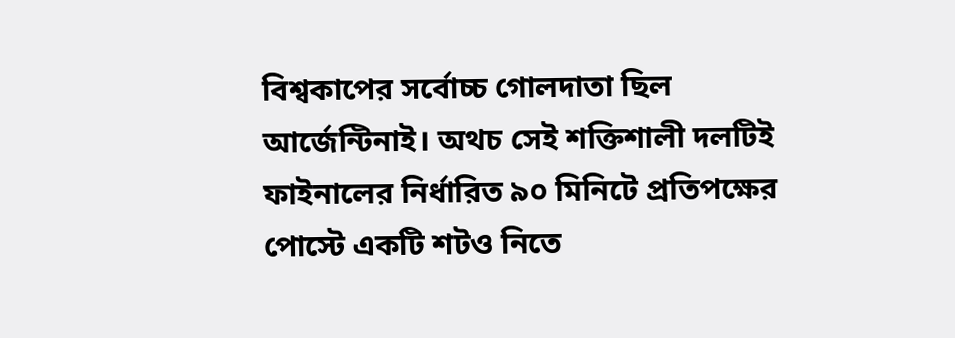বিশ্বকাপের সর্বোচ্চ গোলদাতা ছিল আর্জেন্টিনাই। অথচ সেই শক্তিশালী দলটিই ফাইনালের নির্ধারিত ৯০ মিনিটে প্রতিপক্ষের পোস্টে একটি শটও নিতে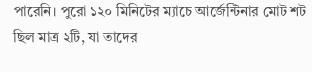পারেনি। পুরো ১২০ মিনিটের ম্যাচে আর্জেন্টিনার মোট শট ছিল মাত্র ২টি, যা তাদের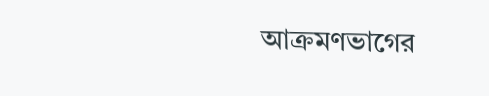আক্রমণভাগের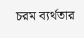চরম ব্যর্থতার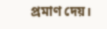প্রমাণ দেয়।